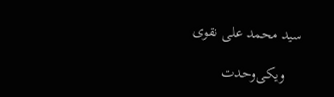سید محمد علی نقوی

    ویکی‌وحدت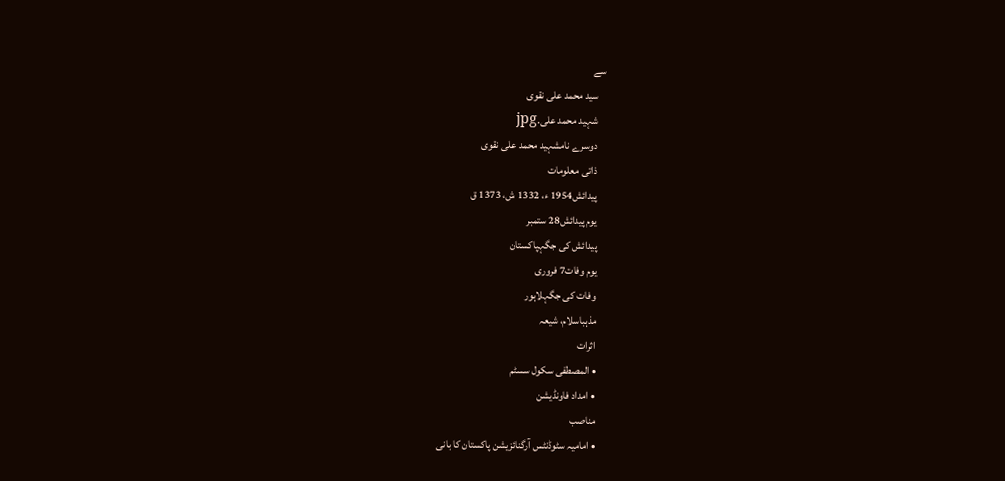سے
    سید محمد علی نقوی
    شہید محمد علی.jpg
    دوسرے نامشہید محمد علی نقوی
    ذاتی معلومات
    پیدائش1954 ء، 1332 ش، 1373 ق
    یوم پیدائش28 ستمبر
    پیدائش کی جگہپاکستان
    یوم وفات7 فروری
    وفات کی جگہلاہور
    مذہباسلام، شیعہ
    اثرات
    • المصطفی سکول سسٹم
    • امداد فاونڈیشن
    مناصب
    • امامیہ سٹوڈنٹس آرگنائزیشن پاکستان کا بانی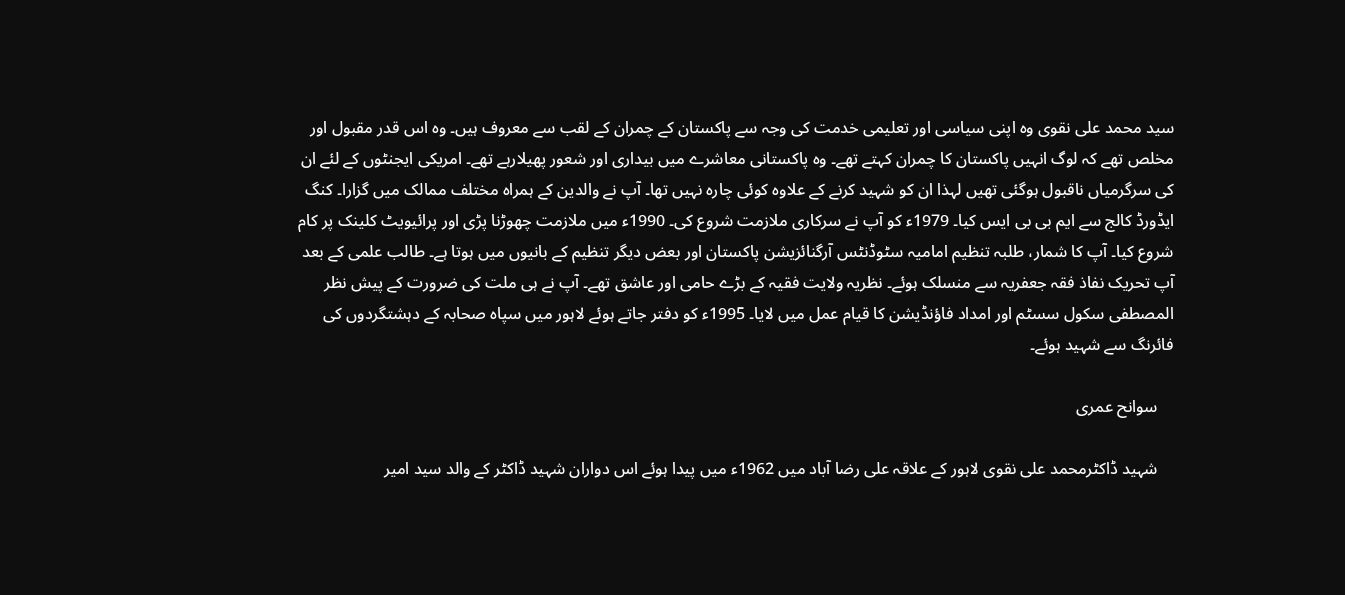سید محمد علی نقوی وہ اپنی سیاسی اور تعلیمی خدمت کی وجہ سے پاکستان کے چمران کے لقب سے معروف ہیں۔ وہ اس قدر مقبول اور مخلص تھے کہ لوگ انہیں پاکستان کا چمران کہتے تھے۔ وہ پاکستانی معاشرے میں بیداری اور شعور پھیلارہے تھے۔ امریکی ایجنٹوں کے لئے ان کی سرگرمیاں ناقبول ہوگئی تھیں لہذا ان کو شہید کرنے کے علاوہ کوئی چارہ نہیں تھا۔ آپ نے والدین کے ہمراہ مختلف ممالک میں گزارا۔ کنگ ایڈورڈ کالج سے ایم بی بی ایس کیا۔ 1979ء کو آپ نے سرکاری ملازمت شروع کی۔ 1990ء میں ملازمت چھوڑنا پڑی اور پرائیویٹ کلینک پر کام شروع کیا۔ آپ کا شمار، طلبہ تنظیم امامیہ سٹوڈنٹس آرگنائزیشن پاکستان اور بعض دیگر تنظیم کے بانیوں میں ہوتا ہے۔ طالب علمی کے بعد آپ تحریک نفاذ فقہ جعفریہ سے منسلک ہوئے۔ نظریہ ولایت فقیہ کے بڑے حامی اور عاشق تھے۔ آپ نے ہی ملت کی ضرورت کے پیش نظر المصطفی سکول سسٹم اور امداد فاؤنڈیشن کا قیام عمل میں لایا۔ 1995ء کو دفتر جاتے ہوئے لاہور میں سپاہ صحابہ کے دہشتگردوں کی فائرنگ سے شہید ہوئے۔

    سوانح عمری

    شہید ڈاکٹرمحمد علی نقوی لاہور کے علاقہ علی رضا آباد میں 1962ء میں پیدا ہوئے اس دواران شہید ڈاکٹر کے والد سید امیر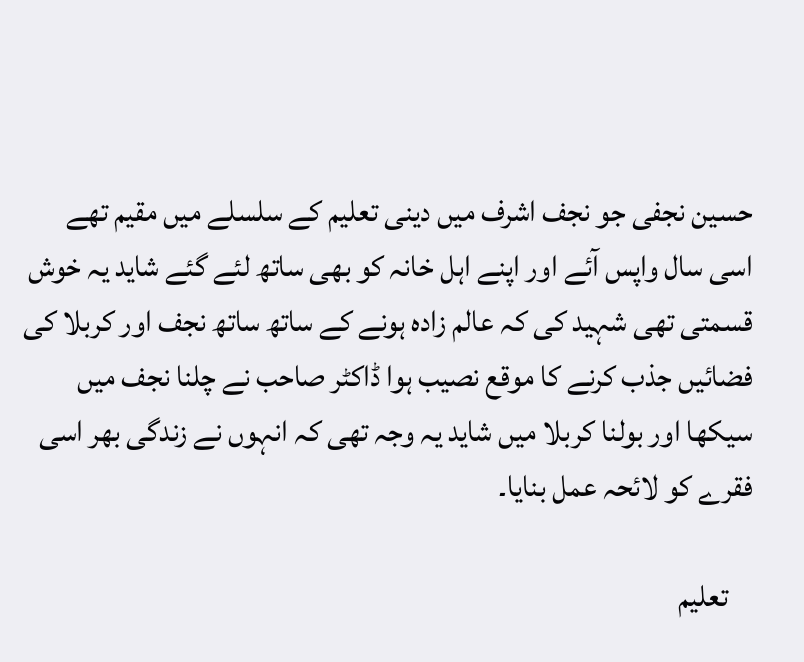حسین نجفی جو نجف اشرف میں دینی تعلیم کے سلسلے میں مقیم تھے اسی سال واپس آئے اور اپنے اہل خانہ کو بھی ساتھ لئے گئے شاید یہ خوش قسمتی تھی شہید کی کہ عالم زادہ ہونے کے ساتھ ساتھ نجف اور کربلا کی فضائیں جذب کرنے کا موقع نصیب ہوا ڈاکٹر صاحب نے چلنا نجف میں سیکھا اور بولنا کربلا میں شاید یہ وجہ تھی کہ انہوں نے زندگی بھر اسی فقرے کو لائحہ عمل بنایا۔

    تعلیم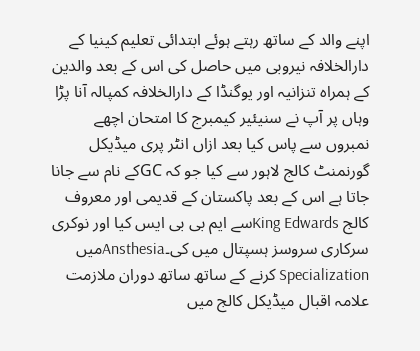اپنے والد کے ساتھ رہتے ہوئے ابتدائی تعلیم کینیا کے دارالخلافہ نیروبی میں حاصل کی اس کے بعد والدین کے ہمراہ تنزانیہ اور یوگنڈا کے دارالخلافہ کمپالہ آنا پڑا وہاں پر آپ نے سنیئیر کیمبرج کا امتحان اچھے نمبروں سے پاس کیا بعد ازاں انٹر پری میڈیکل گورنمنٹ کالج لاہور سے کیا جو کہ GCکے نام سے جانا جاتا ہے اس کے بعد پاکستان کے قدیمی اور معروف کالج King Edwardsسے ایم بی بی ایس کیا اور نوکری سرکاری سروسز ہسپتال میں کی۔Ansthesiaمیں Specialization کرنے کے ساتھ ساتھ دوران ملازمت علامہ اقبال میڈیکل کالج میں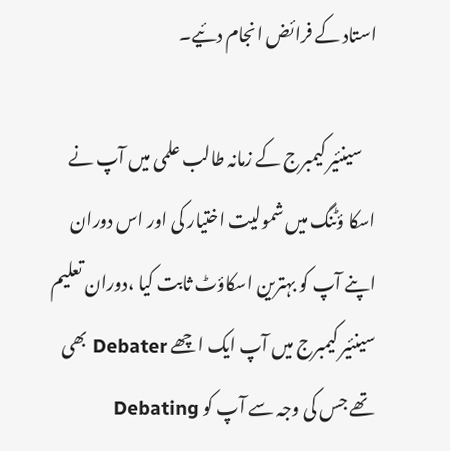استاد کے فرائض انجام دئیے۔

    سینئیر کیمبرج کے زمانہ طالب علمی میں آپ نے اسکا ؤٹنگ میں شمولیت اختیار کی اور اس دوران اپنے آپ کو بہترین اسکاؤٹ ثابت کیا ،دوران تعلیم سینئیر کیمبرج میں آپ ایک اچھے Debater بھی تھے جس کی وجہ سے آپ کو Debating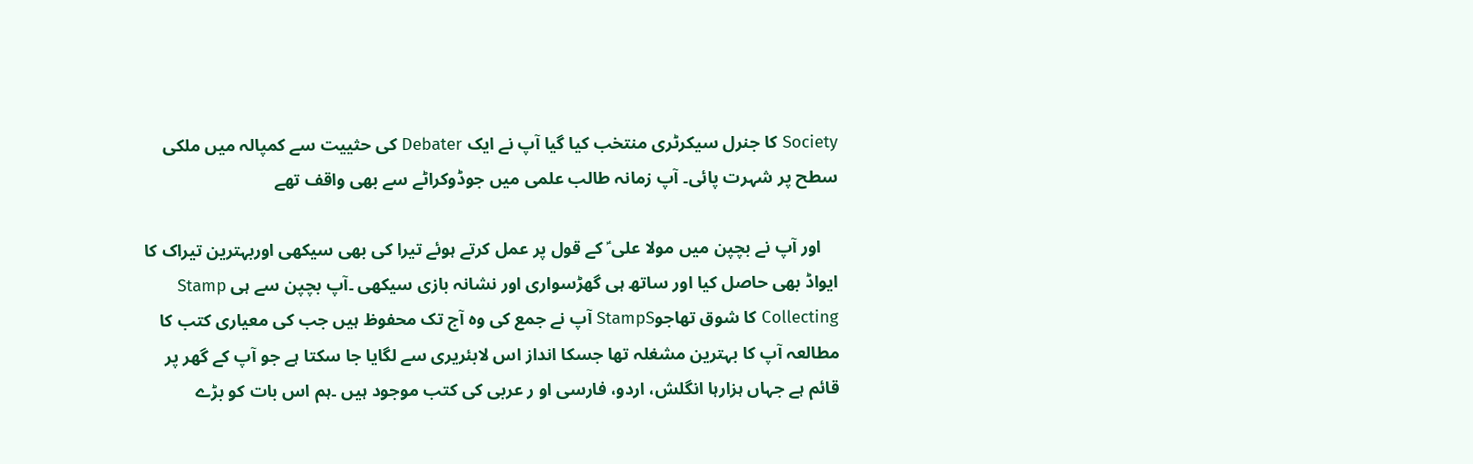Society کا جنرل سیکرٹری منتخب کیا گیا آپ نے ایک Debater کی حثییت سے کمپالہ میں ملکی سطح پر شہرت پائی۔ آپ زمانہ طالب علمی میں جوڈوکراٹے سے بھی واقف تھے

    اور آپ نے بچپن میں مولا علی ؑ کے قول پر عمل کرتے ہوئے تیرا کی بھی سیکھی اوربہترین تیراک کا ایواڈ بھی حاصل کیا اور ساتھ ہی گھڑسواری اور نشانہ بازی سیکھی ۔آپ بچپن سے ہی Stamp Collecting کا شوق تھاجوStampS آپ نے جمع کی وہ آج تک محفوظ ہیں جب کی معیاری کتب کا مطالعہ آپ کا بہترین مشغلہ تھا جسکا انداز اس لابئریری سے لگایا جا سکتا ہے جو آپ کے گھر پر قائم ہے جہاں ہزارہا انگلش، اردو، فارسی او ر عربی کی کتب موجود ہیں ۔ہم اس بات کو بڑے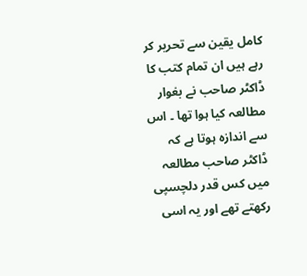کامل یقین سے تحریر کر رہے ہیں ان تمام کتب کا ڈاکٹر صاحب نے بغوار مطالعہ کیا ہوا تھا ۔ اس سے اندازہ ہوتا ہے کہ ڈاکٹر صاحب مطالعہ میں کس قدر دلچسپی رکھتے تھے اور یہ اسی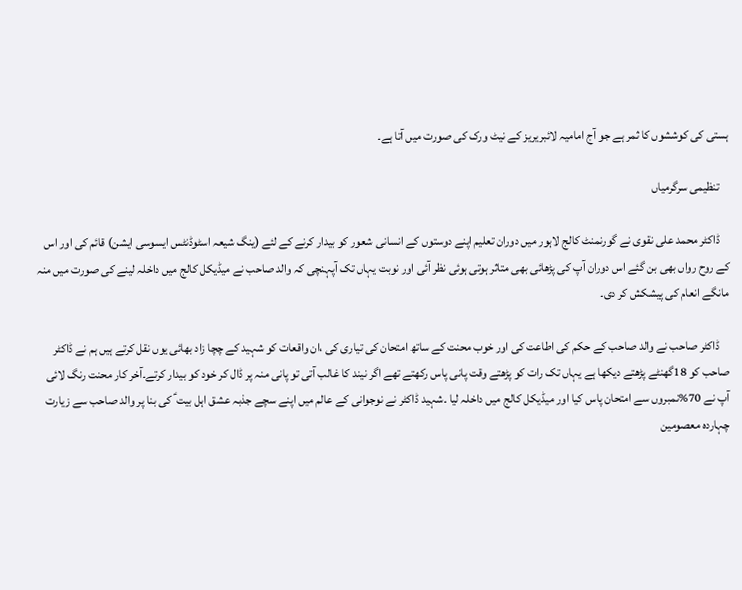ہستی کی کوششوں کا ثمر ہے جو آج امامیہ لائبریریز کے نیٹ ورک کی صورت میں آتا ہے۔

    تنظیمی سرگرمیاں

    ڈاکٹر محمد علی نقوی نے گورنمنٹ کالج لاہور میں دوران تعلیم اپنے دوستوں کے انسانی شعور کو بیدار کرنے کے لئے (ینگ شیعہ اسٹوڈنٹس ایسوسی ایشن) قائم کی اور اس کے روح رواں بھی بن گئے اس دوران آپ کی پڑھائی بھی متاثر ہوتی ہوئی نظر آئی اور نوبت یہاں تک آپہنچی کہ والد صاحب نے میڈیکل کالج میں داخلہ لینے کی صورت میں منہ مانگے انعام کی پیشکش کر دی۔

    ڈاکٹر صاحب نے والد صاحب کے حکم کی اطاعت کی اور خوب محنت کے ساتھ امتحان کی تیاری کی ،ان واقعات کو شہید کے چچا زاد بھائی یوں نقل کرتے ہیں ہم نے ڈاکٹر صاحب کو 18گھنٹے پڑھتے دیکھا ہے یہاں تک رات کو پڑھتے وقت پانی پاس رکھتے تھے اگر نیند کا غالب آتی تو پانی منہ پر ڈال کر خود کو بیدار کرتے۔آخر کار محنت رنگ لائی آپ نے 70%نمبروں سے امتحان پاس کیا اور میڈیکل کالج میں داخلہ لیا ۔شہید ڈاکٹر نے نوجوانی کے عالم میں اپنے سچے جذبہ عشق اہل بیت ؑ کی بنا پر والد صاحب سے زیارت چہاردہ معصومین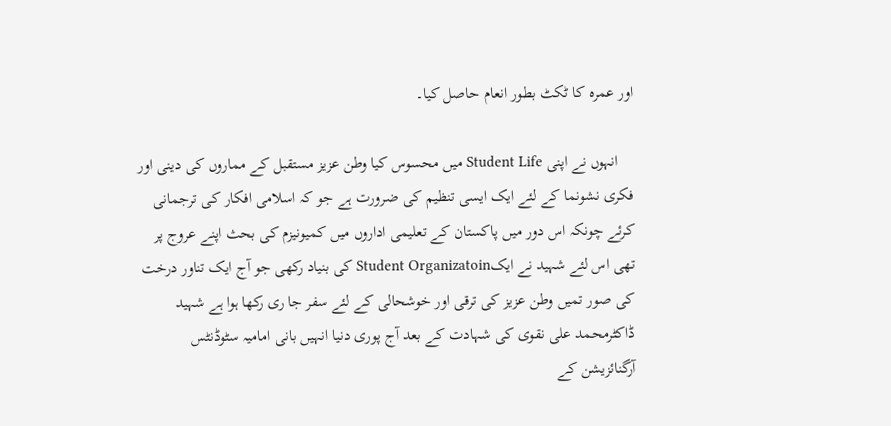اور عمرہ کا ٹکٹ بطور انعام حاصل کیا۔

    انہوں نے اپنی Student Life میں محسوس کیا وطن عزیز مستقبل کے مماروں کی دینی اور فکری نشونما کے لئے ایک ایسی تنظیم کی ضرورت ہے جو کہ اسلامی افکار کی ترجمانی کرئے چونکہ اس دور میں پاکستان کے تعلیمی اداروں میں کمیونیزم کی بحث اپنے عروج پر تھی اس لئے شہید نے ایکStudent Organizatoin کی بنیاد رکھی جو آج ایک تناور درخت کی صور تمیں وطن عزیز کی ترقی اور خوشحالی کے لئے سفر جا ری رکھا ہوا ہے شہید ڈاکٹرمحمد علی نقوی کی شہادت کے بعد آج پوری دنیا انہیں بانی امامیہ سٹوڈنٹس آرگنائزیشن کے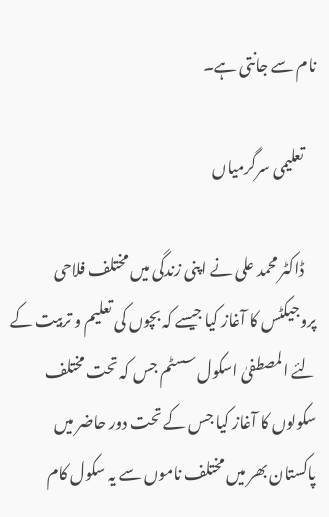نام سے جانتی ہے۔

    تعلیمی سرگرمیاں

    ڈاکٹر محمد علی نے اپنی زندگی میں مختلف فلاحی پروجیکٹس کا آغاز کیا جیسے کہ بچوں کی تعلیم و تربیت کے لئے المصطفیٰ اسکول سسٹم جس کہ تحت مختلف سکولوں کا آغاز کیا جس کے تحت دور حاضر میں پاکستان بھر میں مختلف ناموں سے یہ سکول کام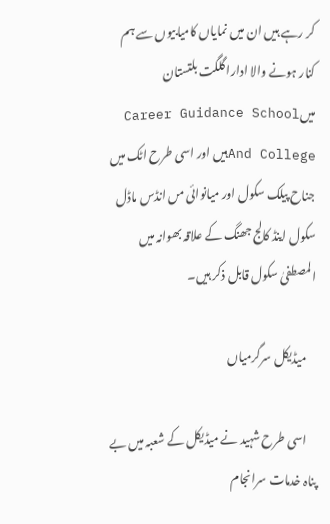کر رہے ہیں ان میں نمایاں کامیابیوں سے ہم کنار ہونے والا ادارا گلگت بلتستان میںCareer Guidance School And Collegeہیں اور اسی طرح اٹک میں جناح پیلک سکول اور میانوائی مں انڈس ماڈل سکول اینڈ کالج جھنگ کے علاقہ بھوانہ میں المصطفیٰ سکول قابل ذکر ہیں۔

    میڈیکل سرگرمیاں

    اسی طرح شہید نے میڈیکل کے شعبہ میں بے پناہ خدمات سرانجام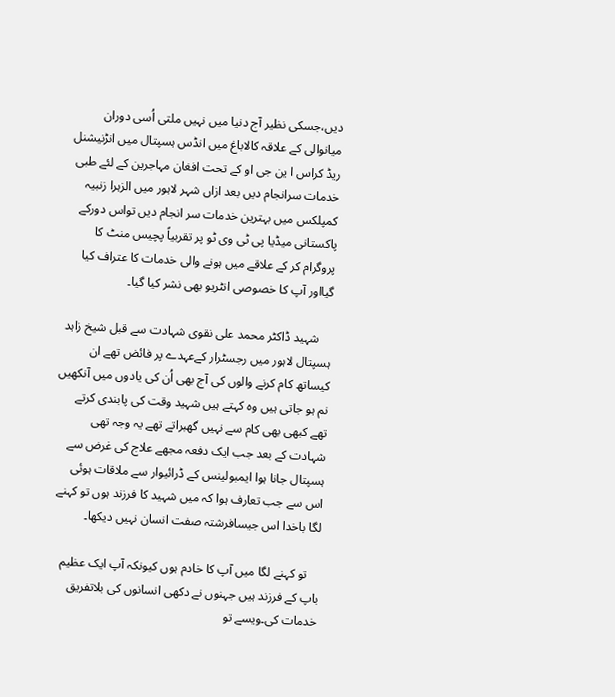دیں،جسکی نظیر آج دنیا میں نہیں ملتی اُسی دوران میانوالی کے علاقہ کالاباغ میں انڈس ہسپتال میں انڑنیشنل ریڈ کراس ا ین جی او کے تحت افغان مہاجرین کے لئے طبی خدمات سرانجام دیں بعد ازاں شہر لاہور میں الزہرا زنبیہ کمپلکس میں بہترین خدمات سر انجام دیں تواس دورکے پاکستانی میڈیا پی ٹی وی ٹو پر تقربیاً پچیس منٹ کا پروگرام کر کے علاقے میں ہونے والی خدمات کا عتراف کیا گیااور آپ کا خصوصی انٹریو بھی نشر کیا گیا۔

    شہید ڈاکٹر محمد علی نقوی شہادت سے قبل شیخ زاہد ہسپتال لاہور میں رجسٹرار کےعہدے پر فائض تھے ان کیساتھ کام کرنے والوں کی آج بھی اُن کی یادوں میں آنکھیں نم ہو جاتی ہیں وہ کہتے ہیں شہید وقت کی پابندی کرتے تھے کبھی بھی کام سے نہیں گھبراتے تھے یہ وجہ تھی شہادت کے بعد جب ایک دفعہ مجھے علاج کی غرض سے ہسپتال جانا ہوا ایمبولینس کے ڈرائیوار سے ملاقات ہوئی اس سے جب تعارف ہوا کہ میں شہید کا فرزند ہوں تو کہنے لگا باخدا اس جیسافرشتہ صفت انسان نہیں دیکھا۔

    تو کہنے لگا میں آپ کا خادم ہوں کیونکہ آپ ایک عظیم باپ کے فرزند ہیں جہنوں نے دکھی انسانوں کی بلاتفریق خدمات کی۔ویسے تو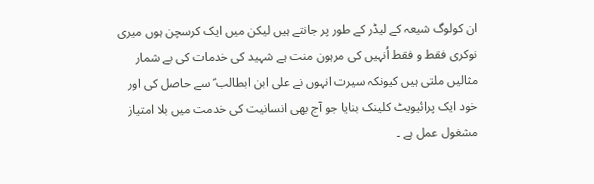ان کولوگ شیعہ کے لیڈر کے طور پر جانتے ہیں لیکن میں ایک کرسچن ہوں میری نوکری فقط و فقط اُنہیں کی مرہون منت ہے شہید کی خدمات کی بے شمار مثالیں ملتی ہیں کیونکہ سیرت انہوں نے علی ابن ابطالب ؑ سے حاصل کی اور خود ایک پرائیویٹ کلینک بنایا جو آج بھی انسانیت کی خدمت میں بلا امتیاز مشغول عمل ہے ۔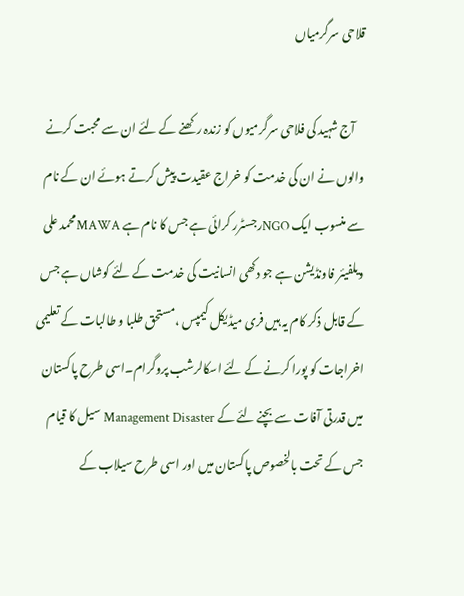قلاحی سرگرمیاں

    آج شہید کی فلاحی سرگرمیوں کو زندہ رکھنے کے لئے ان سے محبت کرنے والوں نے ان کی خدمت کو خراج عقیدت پیش کرتے ہوئے ان کے نام سے منسوب ایک NGOرجسٹرر کرائی ہے جس کا نام ہے MAWAمحمد علی ویلفیئر فاونڈیشن ہے جو دکھی انسانیت کی خدمت کے لئے کوشاں ہے جس کے قابل ذکر کام یہ ہیں فری میڈیکل کیمپس ،مستحق طلبا و طالبات کے تعلیمی اخراجات کو پورا کرنے کے لئے اسکالرشب پروگرام۔اسی طرح پاکستان میں قدرتی آفات سے بچنے لئے کے Management Disaster سیل کا قیام جس کے تحت بالخصوص پاکستان میں اور اسی طرح سیلاب کے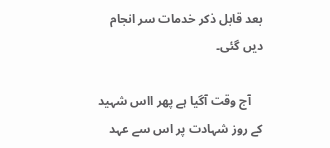بعد قابل ذکر خدمات سر انجام دیں گئی۔

    آج وقت آگیا ہے پھر ااس شہید کے روز شہادت پر اس سے عہد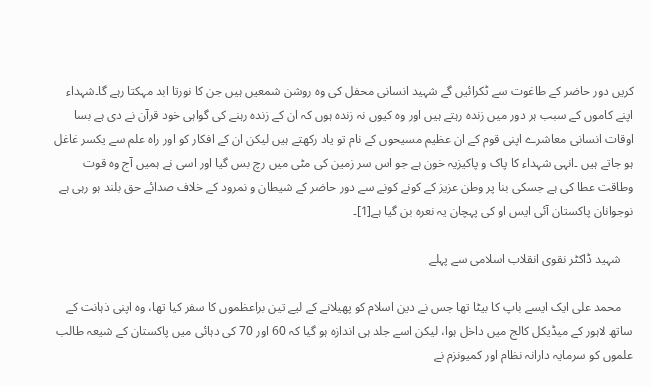کریں دور حاضر کے طاغوت سے ٹکرائیں گے شہید انسانی محفل کی وہ روشن شمعیں ہیں جن کا نورتا ابد مہکتا رہے گا۔شہداء اپنے کاموں کے سبب ہر دور میں زندہ رہتے ہیں اور وہ کیوں نہ زندہ ہوں کہ ان کے زندہ رہنے کی گواہی خود قرآن نے دی ہے بسا اوقات انسانی معاشرے اپنی قوم کے ان عظیم مسیحوں کے نام تو یاد رکھتے ہیں لیکن ان کے افکار کو اور راہ علم سے یکسر غاغل ہو جاتے ہیں ۔انہی شہداء کا پاک و پاکیزیہ خون ہے جو اس سر زمین کی مٹی میں رچ بس گیا اور اسی نے ہمیں آج وہ قوت وطاقت عطا کی ہے جسکی بنا پر وطن عزیز کے کونے کونے سے دور حاضر کے شیطان و نمرود کے خلاف صدائے حق بلند ہو رہی ہے نوجوانان پاکستان آئی ایس او کی پہچان یہ نعرہ بن گیا ہے[1]۔

    شہید ڈاکٹر نقوی انقلاب اسلامی سے پہلے

    محمد علی ایک ایسے باپ کا بیٹا تھا جس نے دین اسلام کو پھیلانے کے لیے تین براعظموں کا سفر کیا تھا، وہ اپنی ذہانت کے ساتھ لاہور کے میڈیکل کالج میں داخل ہوا، لیکن اسے جلد ہی اندازہ ہو گیا کہ 60 اور 70 کی دہائی میں پاکستان کے شیعہ طالب علموں کو سرمایہ دارانہ نظام اور کمیونزم نے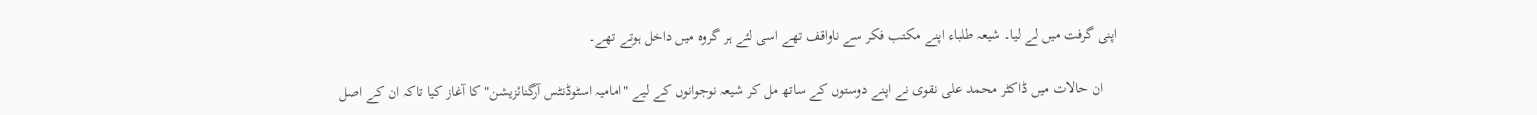اپنی گرفت میں لے لیا۔ شیعہ طلباء اپنے مکتب فکر سے ناواقف تھے اسی لئے ہر گروہ میں داخل ہوتے تھے۔

    ان حالات میں ڈاکٹر محمد علی نقوی نے اپنے دوستوں کے ساتھ مل کر شیعہ نوجوانوں کے لیے "امامیہ اسٹوڈنٹس آرگنائزیشن" کا آغاز کیا تاکہ ان کے اصل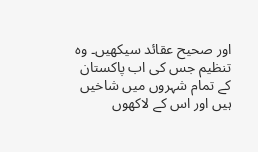اور صحیح عقائد سیکھیں۔ وہ تنظیم جس کی اب پاکستان کے تمام شہروں میں شاخیں ہیں اور اس کے لاکھوں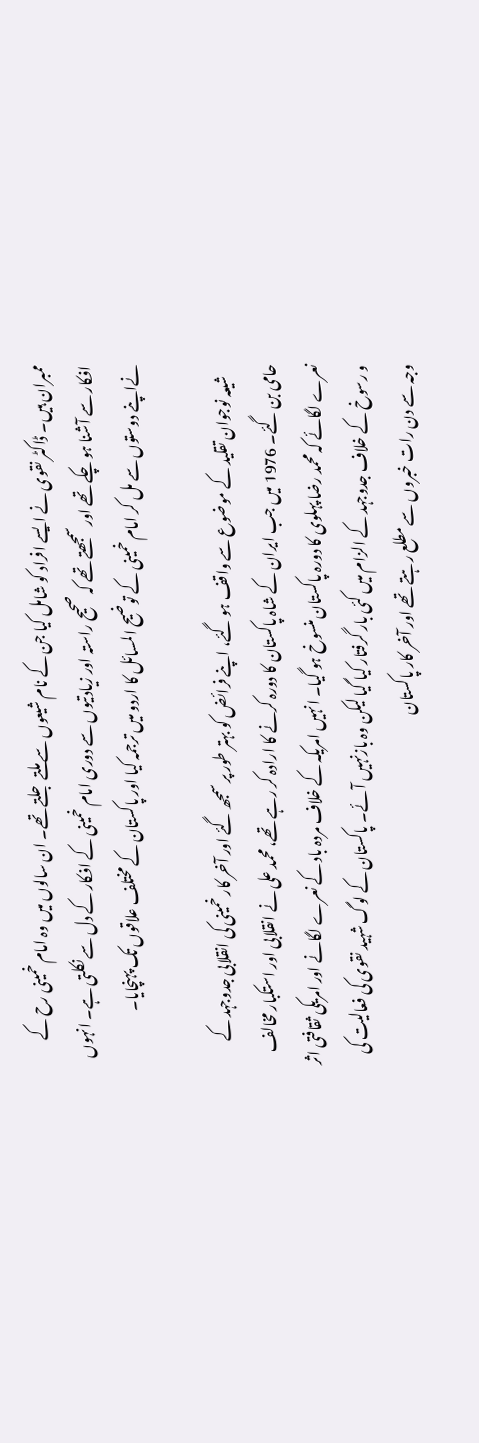ممبران ہیں۔ ڈاکٹر نقوی نے ایسے افراد کو شامل کیا جن کے نام شیعوں سے ملتے جلتے تھے۔ ان سالوں میں وہ امام خمینی رح کے افکار سے آشنا ہو چکے تھے اور سمجھتے تھے کہ صحیح راستہ اور زیادتیوں سے دوری امام خمینی کے افکار کے دل سے نکلتی ہے۔ انہوں نےاپنے دوستوں سے مل کر امام خمینی کے توضیح المسائل کا اردو میں ترجمہ کیا اور پاکستان کے مختلف علاقوں تک پہنچایا۔

    شیعہ نوجوان تقلید کے موضوع سے واقف ہو گئے، اپنے فرائض کو بہتر طور پر سمجھ گئے اور آخر کار خمینی کی انقلابی جدوجہد کے حامی بن گئے۔ 1976 میں جب ایران کے شاہ پاکستان کا دورہ کرنے کا ارادہ کر رہے تھے، محمد علی نے انقلابی اور استکبار مخالف نعرے لگائے کہ محمد رضا پہلوی کا دورہ پاکستان منسوخ ہو گیا۔ انہیں امریکہ کے خلاف مردہ باد کے نعرے لگانے اور امریکی ثقافتی اثر و رسوخ کے خلاف جدوجہد کے الزام میں کئی بار گرفتار کیا گیا لیکن وہ بازنہیں آئے۔ پاکستان کے لوگ شہید نقوی کی فعالیت کی وجہ سے دن رات خبروں سے مطلع رہتے تھے اور آخر کار پاکستان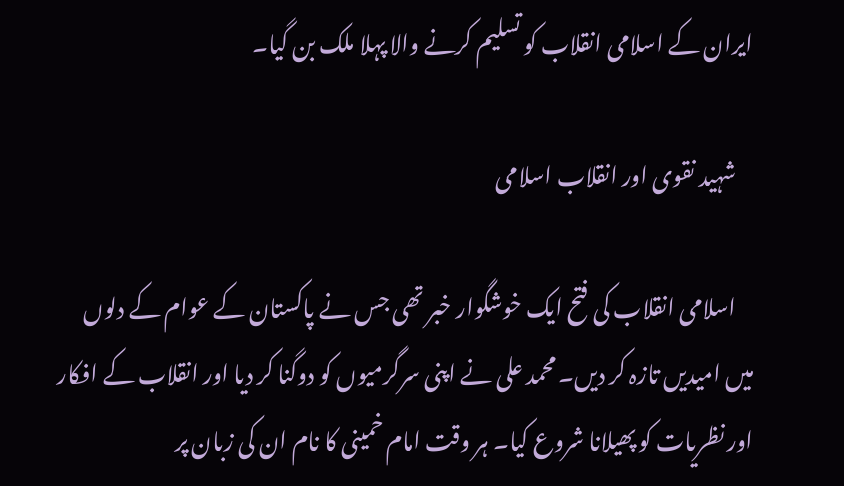ایران کے اسلامی انقلاب کو تسلیم کرنے والا پہلا ملک بن گیا۔

    شہید نقوی اور انقلاب اسلامی

    اسلامی انقلاب کی فتح ایک خوشگوار خبر تھی جس نے پاکستان کے عوام کے دلوں میں امیدیں تازہ کر دیں۔ محمد علی نے اپنی سرگرمیوں کو دوگنا کر دیا اور انقلاب کے افکار اور نظریات کو پھیلانا شروع کیا۔ ہر وقت امام خمینی کا نام ان کی زبان پر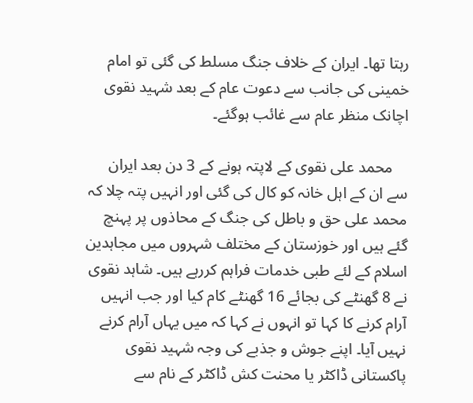رہتا تھا۔ ایران کے خلاف جنگ مسلط کی گئی تو امام خمینی کی جانب سے دعوت عام کے بعد شہید نقوی اچانک منظر عام سے غائب ہوگئے۔

    محمد علی نقوی کے لاپتہ ہونے کے 3 دن بعد ایران سے ان کے اہل خانہ کو کال کی گئی اور انہیں پتہ چلا کہ محمد علی حق و باطل کی جنگ کے محاذوں پر پہنچ گئے ہیں اور خوزستان کے مختلف شہروں میں مجاہدین اسلام کے لئے طبی خدمات فراہم کررہے ہیں۔ شاہد نقوی نے 8 گھنٹے کی بجائے 16 گھنٹے کام کیا اور جب انہیں آرام کرنے کا کہا تو انہوں نے کہا کہ میں یہاں آرام کرنے نہیں آیا۔ اپنے جوش و جذبے کی وجہ شہید نقوی پاکستانی ڈاکٹر یا محنت کش ڈاکٹر کے نام سے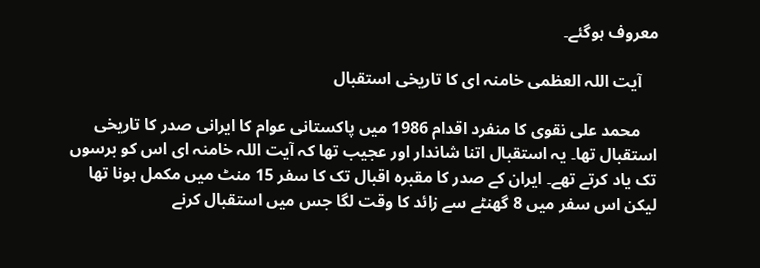معروف ہوگئے۔

    آیت اللہ العظمی خامنہ ای کا تاریخی استقبال

    محمد علی نقوی کا منفرد اقدام 1986 میں پاکستانی عوام کا ایرانی صدر کا تاریخی استقبال تھا۔ یہ استقبال اتنا شاندار اور عجیب تھا کہ آیت اللہ خامنہ ای اس کو برسوں تک یاد کرتے تھے۔ ایران کے صدر کا مقبرہ اقبال تک کا سفر 15 منٹ میں مکمل ہونا تھا لیکن اس سفر میں 8 گھنٹے سے زائد کا وقت لگا جس میں استقبال کرنے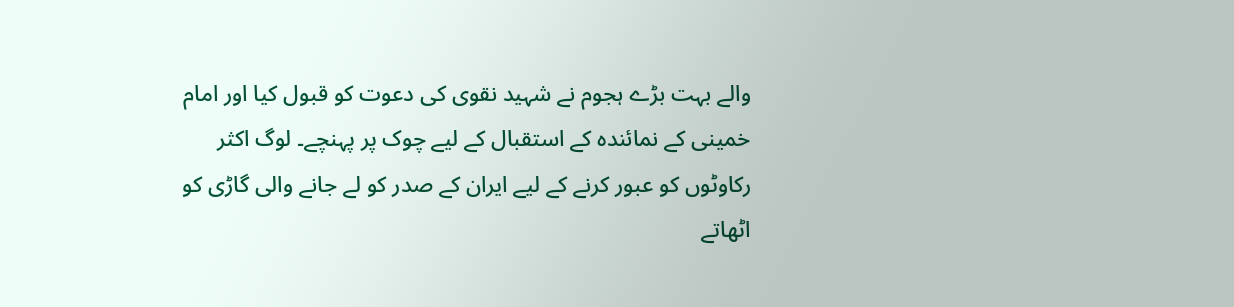والے بہت بڑے ہجوم نے شہید نقوی کی دعوت کو قبول کیا اور امام خمینی کے نمائندہ کے استقبال کے لیے چوک پر پہنچے۔ لوگ اکثر رکاوٹوں کو عبور کرنے کے لیے ایران کے صدر کو لے جانے والی گاڑی کو اٹھاتے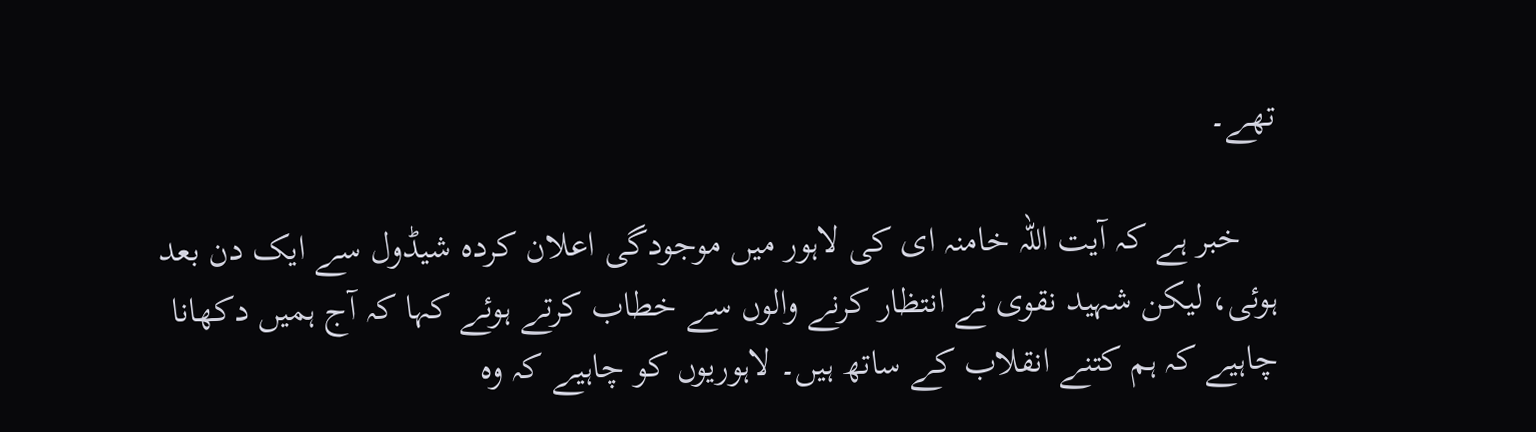تھے۔

    خبر ہے کہ آیت اللہ خامنہ ای کی لاہور میں موجودگی اعلان کردہ شیڈول سے ایک دن بعد ہوئی، لیکن شہید نقوی نے انتظار کرنے والوں سے خطاب کرتے ہوئے کہا کہ آج ہمیں دکھانا چاہیے کہ ہم کتنے انقلاب کے ساتھ ہیں۔ لاہوریوں کو چاہیے کہ وہ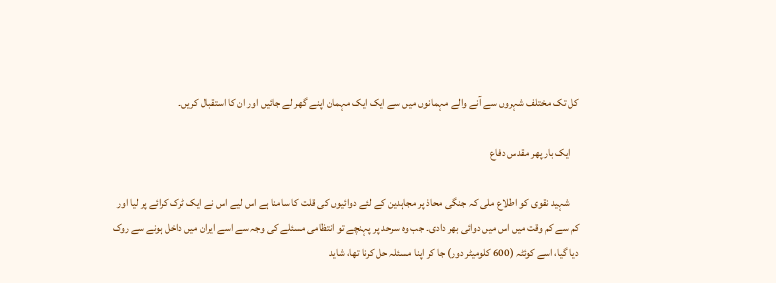کل تک مختلف شہروں سے آنے والے مہمانوں میں سے ایک ایک مہمان اپنے گھر لے جائیں اور ان کا استقبال کریں۔

    ایک بار پھر مقدس دفاع

    شہید نقوی کو اطلاع ملی کہ جنگی محاذ پر مجاہدین کے لئے دوائیوں کی قلت کا سامنا ہے اس لیے اس نے ایک ٹرک کرائے پر لیا اور کم سے کم وقت میں اس میں دوائی بھر دادی۔ جب وہ سرحد پر پہنچے تو انتظامی مسئلے کی وجہ سے اسے ایران میں داخل ہونے سے روک دیا گیا، اسے کوئٹہ (600 کلومیٹر دور) جا کر اپنا مسئلہ حل کرنا تھا، شاید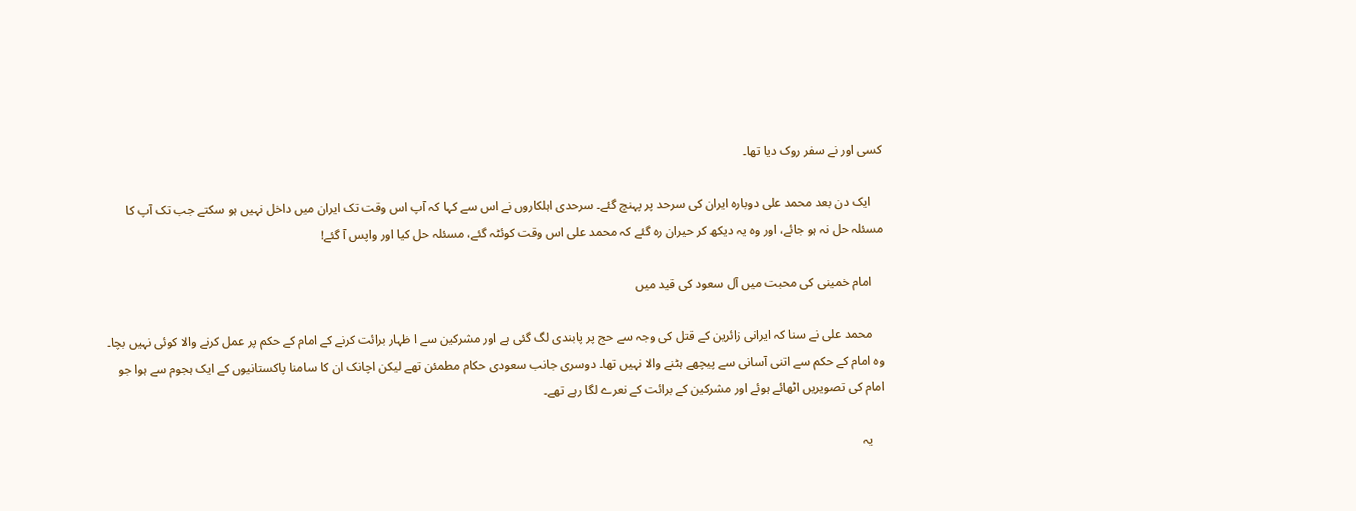کسی اور نے سفر روک دیا تھا۔

    ایک دن بعد محمد علی دوبارہ ایران کی سرحد پر پہنچ گئے۔ سرحدی اہلکاروں نے اس سے کہا کہ آپ اس وقت تک ایران میں داخل نہیں ہو سکتے جب تک آپ کا مسئلہ حل نہ ہو جائے، اور وہ یہ دیکھ کر حیران رہ گئے کہ محمد علی اس وقت کوئٹہ گئے، مسئلہ حل کیا اور واپس آ گئے!

    امام خمینی کی محبت میں آل سعود کی قید میں

    محمد علی نے سنا کہ ایرانی زائرین کے قتل کی وجہ سے حج پر پابندی لگ گئی ہے اور مشرکین سے ا ظہار برائت کرنے کے امام کے حکم پر عمل کرنے والا کوئی نہیں بچا۔ وہ امام کے حکم سے اتنی آسانی سے پیچھے ہٹنے والا نہیں تھا۔ دوسری جانب سعودی حکام مطمئن تھے لیکن اچانک ان کا سامنا پاکستانیوں کے ایک ہجوم سے ہوا جو امام کی تصویریں اٹھائے ہوئے اور مشرکین کے برائت کے نعرے لگا رہے تھے۔

    یہ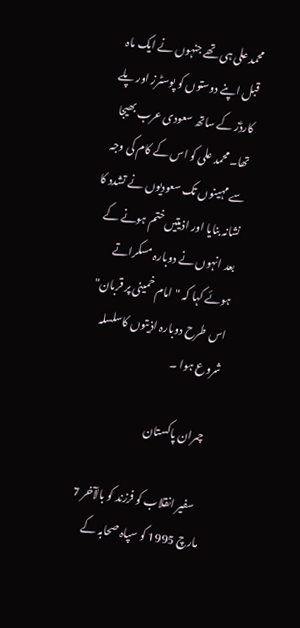محمد علی ہی تھے جنہوں نے ایک ماہ قبل اپنے دوستوں کو پوسٹرز اور پلے کارڈز کے ساتھ سعودی عرب بھیجا تھا۔ محمد علی کو اس کے کام کی وجہ سے مہینوں تک سعودیوں نے تشدد کا نشانہ بنایا اور اذیتیں ختم ہونے کے بعد انہوں نے دوبارہ مسکراتے ہوئے کہا کہ "امام خمینی پر قربان" اس طرح دوبارہ اذیتوں کاسلسلہ شروع ہوا ۔

    چمران پاکستان

    سفیر انقلاب کو فرزند کو بالآخر 7 مارچ 1995 کو سپاہ صحابہ کے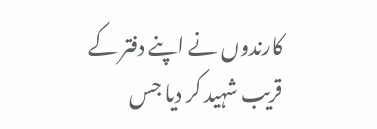کارندوں نے اپنے دفتر کے قریب شہید کر دیا جس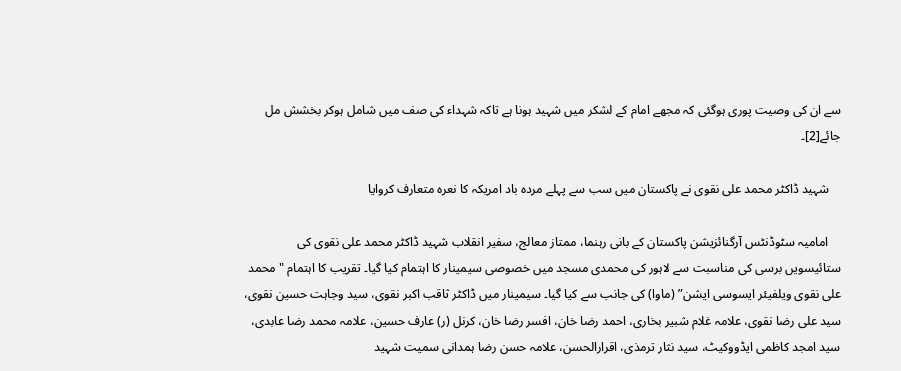سے ان کی وصیت پوری ہوگئی کہ مجھے امام کے لشکر میں شہید ہونا ہے تاکہ شہداء کی صف میں شامل ہوکر بخشش مل جائے[2]۔

    شہید ڈاکٹر محمد علی نقوی نے پاکستان میں سب سے پہلے مردہ باد امریکہ کا نعرہ متعارف کروایا

    امامیہ سٹوڈنٹس آرگنائزیشن پاکستان کے بانی رہنما، ممتاز معالج، سفیر انقلاب شہید ڈاکٹر محمد علی نقوی کی ستائیسویں برسی کی مناسبت سے لاہور کی محمدی مسجد میں خصوصی سیمینار کا اہتمام کیا گیا۔ تقریب کا اہتمام "محمد علی نقوی ویلفیئر ایسوسی ایشن” (ماوا) کی جانب سے کیا گیا۔ سیمینار میں ڈاکٹر ثاقب اکبر نقوی، سید وجاہت حسین نقوی، سید علی رضا نقوی، علامہ غلام شبیر بخاری، احمد رضا خان، افسر رضا خان، کرنل (ر) عارف حسین، علامہ محمد رضا عابدی، سید امجد کاظمی ایڈووکیٹ، سید نثار ترمذی، اقرارالحسن، علامہ حسن رضا ہمدانی سمیت شہید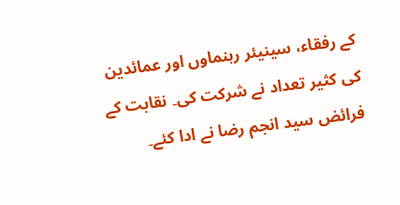کے رفقاء، سینیئر رہنماوں اور عمائدین کی کثیر تعداد نے شرکت کی۔ نقابت کے فرائض سید انجم رضا نے ادا کئے۔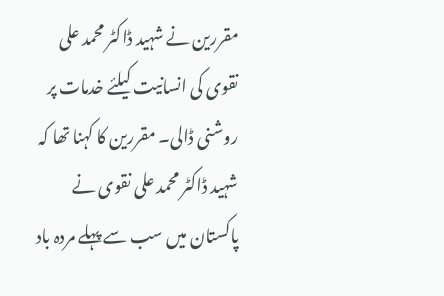مقررین نے شہید ڈاکٹر محمد علی نقوی کی انسانیت کیلئے خدمات پر روشنی ڈالی۔ مقررین کا کہنا تھا کہ شہید ڈاکٹر محمد علی نقوی نے پاکستان میں سب سے پہلے مردہ باد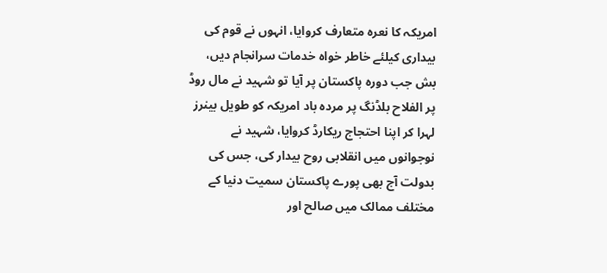امریکہ کا نعرہ متعارف کروایا، انہوں نے قوم کی بیداری کیلئے خاطر خواہ خدمات سرانجام دیں، بش جب دورہ پاکستان پر آیا تو شہید نے مال روڈ پر الفلاح بلڈنگ پر مردہ باد امریکہ کو طویل بینرز لہرا کر اپنا احتجاج ریکارڈ کروایا، شہید نے نوجوانوں میں انقلابی روح بیدار کی، جس کی بدولت آج بھی پورے پاکستان سمیت دنیا کے مختلف ممالک میں صالح اور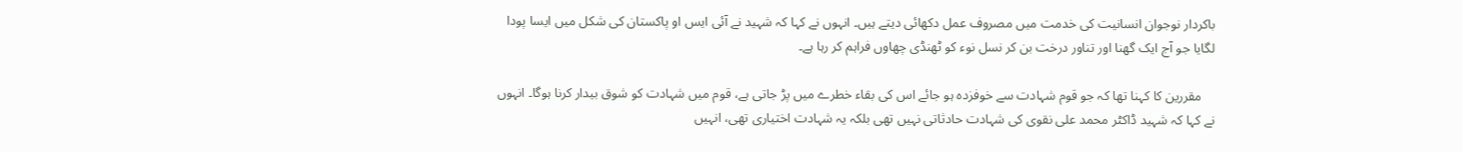باکردار نوجوان انسانیت کی خدمت میں مصروف عمل دکھائی دیتے ہیں۔ انہوں نے کہا کہ شہید نے آئی ایس او پاکستان کی شکل میں ایسا پودا لگایا جو آج ایک گھنا اور تناور درخت بن کر نسل نوء کو ٹھنڈی چھاوں فراہم کر رہا ہے۔

    مقررین کا کہنا تھا کہ جو قوم شہادت سے خوفزدہ ہو جائے اس کی بقاء خطرے میں پڑ جاتی ہے، قوم میں شہادت کو شوق بیدار کرنا ہوگا۔ انہوں نے کہا کہ شہید ڈاکٹر محمد علی نقوی کی شہادت حادثاتی نہیں تھی بلکہ یہ شہادت اختیاری تھی، انہیں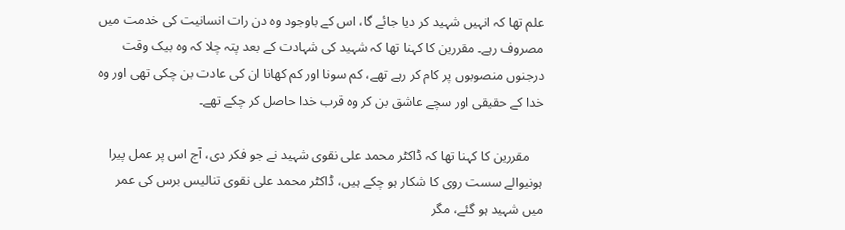علم تھا کہ انہیں شہید کر دیا جائے گا، اس کے باوجود وہ دن رات انسانیت کی خدمت میں مصروف رہے۔ مقررین کا کہنا تھا کہ شہید کی شہادت کے بعد پتہ چلا کہ وہ بیک وقت درجنوں منصوبوں پر کام کر رہے تھے، کم سونا اور کم کھانا ان کی عادت بن چکی تھی اور وہ خدا کے حقیقی اور سچے عاشق بن کر وہ قرب خدا حاصل کر چکے تھے۔

    مقررین کا کہنا تھا کہ ڈاکٹر محمد علی نقوی شہید نے جو فکر دی، آج اس پر عمل پیرا ہونیوالے سست روی کا شکار ہو چکے ہیں، ڈاکٹر محمد علی نقوی تنالیس برس کی عمر میں شہید ہو گئے، مگر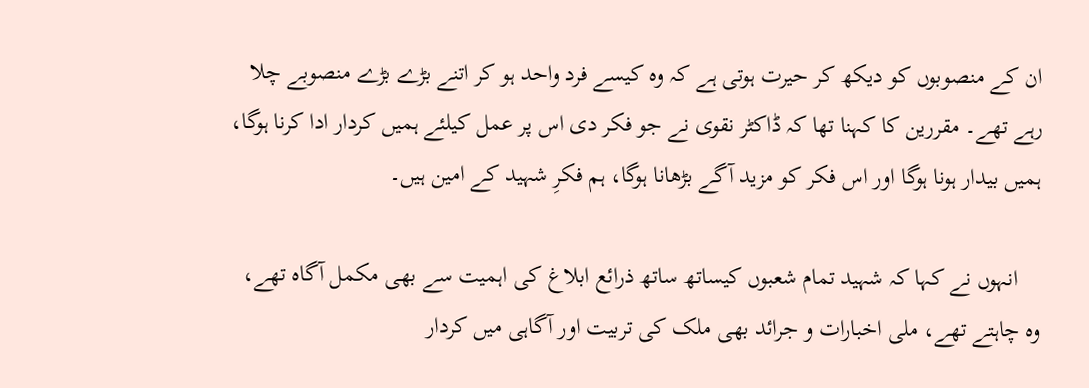ان کے منصوبوں کو دیکھ کر حیرت ہوتی ہے کہ وہ کیسے فرد واحد ہو کر اتنے بڑے بڑے منصوبے چلا رہے تھے۔ مقررین کا کہنا تھا کہ ڈاکٹر نقوی نے جو فکر دی اس پر عمل کیلئے ہمیں کردار ادا کرنا ہوگا، ہمیں بیدار ہونا ہوگا اور اس فکر کو مزید آگے بڑھانا ہوگا، ہم فکرِ شہید کے امین ہیں۔

    انہوں نے کہا کہ شہید تمام شعبوں کیساتھ ساتھ ذرائع ابلاغ کی اہمیت سے بھی مکمل آگاہ تھے، وہ چاہتے تھے، ملی اخبارات و جرائد بھی ملک کی تربیت اور آگاہی میں کردار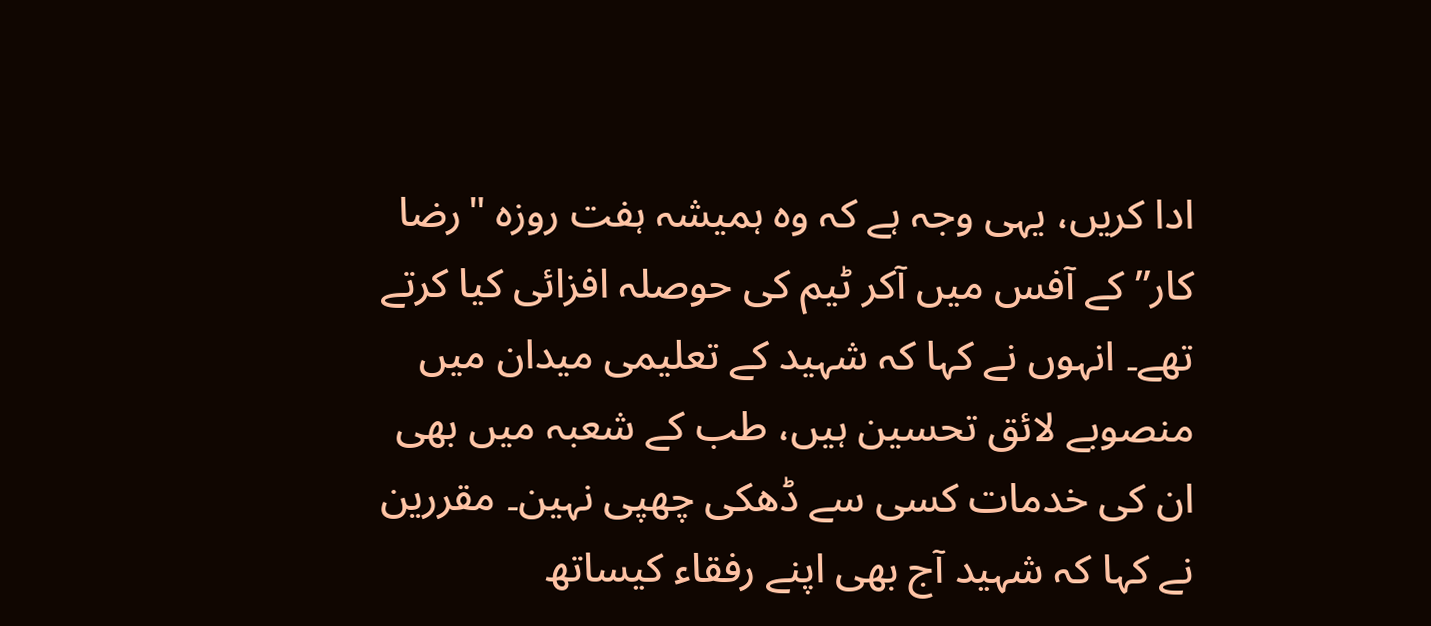ادا کریں، یہی وجہ ہے کہ وہ ہمیشہ ہفت روزہ "رضا کار” کے آفس میں آکر ٹیم کی حوصلہ افزائی کیا کرتے تھے۔ انہوں نے کہا کہ شہید کے تعلیمی میدان میں منصوبے لائق تحسین ہیں، طب کے شعبہ میں بھی ان کی خدمات کسی سے ڈھکی چھپی نہین۔ مقررین نے کہا کہ شہید آج بھی اپنے رفقاء کیساتھ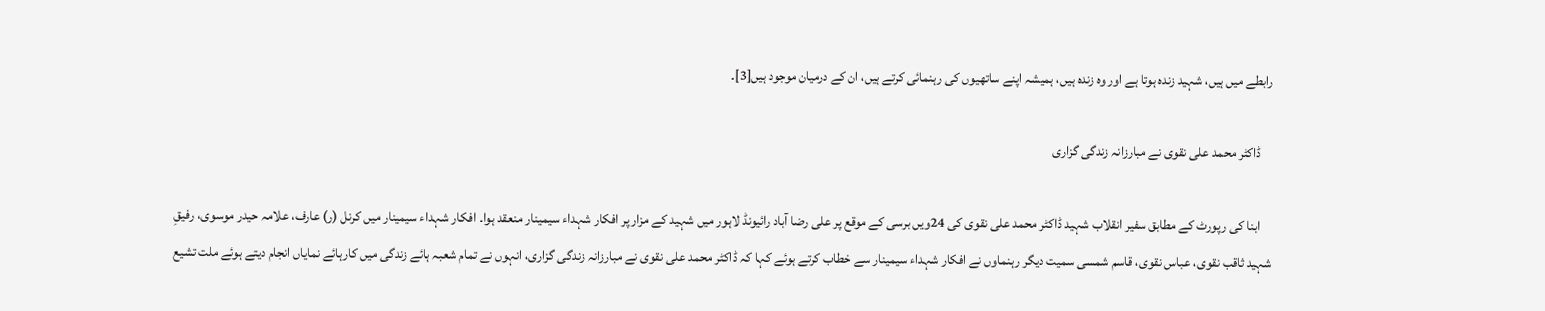رابطے میں ہیں، شہید زندہ ہوتا ہے اور وہ زندہ ہیں، ہمیشہ اپنے ساتھیوں کی رہنمائی کرتے ہیں، ان کے درمیان موجود ہیں[3]۔

    ڈاکٹر محمد علی نقوی نے مبارزانہ زندگی گزاری

    ابنا کی رپورٹ کے مطابق سفیر انقلاب شہید ڈاکٹر محمد علی نقوی کی 24ویں برسی کے موقع پر علی رضا آباد رائیونڈ لاہور میں شہید کے مزار پر افکار شہداء سیمینار منعقد ہوا۔ افکار شہداء سیمینار میں کرنل (ر) عارف، علامہ حیدر موسوی، رفیقِ شہید ثاقب نقوی، عباس نقوی، قاسم شمسی سمیت دیگر رہنماوں نے افکار شہداء سیمینار سے خطاب کرتے ہوئے کہا کہ ڈاکٹر محمد علی نقوی نے مبارزانہ زندگی گزاری، انہوں نے تمام شعبہ ہائے زندگی میں کارہائے نمایاں انجام دیتے ہوئے ملت تشیع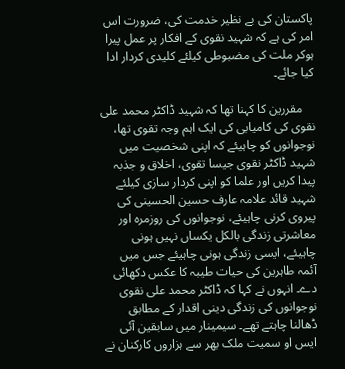پاکستان کی بے نظیر خدمت کی، ضرورت اس امر کی ہے کہ شہید نقوی کے افکار پر عمل پیرا ہوکر ملت کی مضبوطی کیلئے کلیدی کردار ادا کیا جائے۔

    مقررین کا کہنا تھا کہ شہید ڈاکٹر محمد علی نقوی کی کامیابی کی ایک اہم وجہ تقوی تھا، نوجوانوں کو چاہیئے کہ اپنی شخصیت میں شہید ڈاکٹر نقوی جیسا تقوی، اخلاق و جذبہ پیدا کریں اور علما کو اپنی کردار سازی کیلئے شہید قائد علامہ عارف حسین الحسینی کی پیروی کرنی چاہیئے، نوجوانوں کی روزمرہ اور معاشرتی زندگی بالکل یکساں نہیں ہونی چاہیئے، ایسی زندگی ہونی چاہیئے جس میں آئمہ طاہرین کی حیات طیبہ کا عکس دکھائی دے۔ انہوں نے کہا کہ ڈاکٹر محمد علی نقوی نوجوانوں کی زندگی دینی اقدار کے مطابق ڈھالنا چاہتے تھے۔ سیمینار میں سابقین آئی ایس او سمیت ملک بھر سے ہزاروں کارکنان نے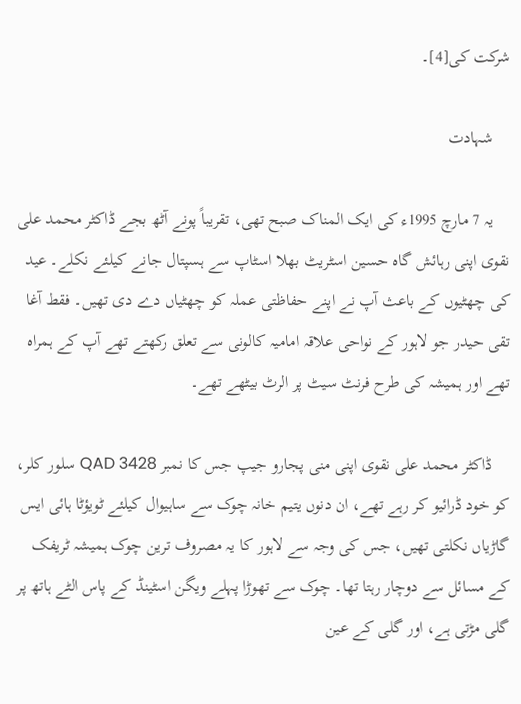شرکت کی[4]۔

    شہادت

    یہ 7 مارچ 1995ء کی ایک المناک صبح تھی، تقریباً پونے آٹھ بجے ڈاکٹر محمد علی نقوی اپنی رہائش گاہ حسین اسٹریٹ بھلا اسٹاپ سے ہسپتال جانے کیلئے نکلے۔ عید کی چھٹیوں کے باعث آپ نے اپنے حفاظتی عملہ کو چھٹیاں دے دی تھیں۔ فقط آغا تقی حیدر جو لاہور کے نواحی علاقہ امامیہ کالونی سے تعلق رکھتے تھے آپ کے ہمراہ تھے اور ہمیشہ کی طرح فرنٹ سیٹ پر الرٹ بیٹھے تھے۔

    ڈاکٹر محمد علی نقوی اپنی منی پجارو جیپ جس کا نمبر QAD 3428 سلور کلر، کو خود ڈرائیو کر رہے تھے، ان دنوں یتیم خانہ چوک سے ساہیوال کیلئے ٹویؤٹا ہائی ایس گاڑیاں نکلتی تھیں، جس کی وجہ سے لاہور کا یہ مصروف ترین چوک ہمیشہ ٹریفک کے مسائل سے دوچار رہتا تھا۔ چوک سے تھوڑا پہلے ویگن اسٹینڈ کے پاس الٹے ہاتھ پر گلی مڑتی ہے، اور گلی کے عین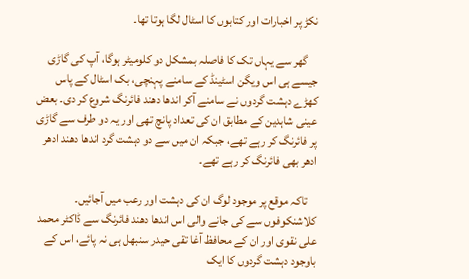نکڑ پر اخبارات اور کتابوں کا اسٹال لگا ہوتا تھا۔

    گھر سے یہاں تک کا فاصلہ بمشکل دو کلومیٹر ہوگا، آپ کی گاڑی جیسے ہی اس ویگن اسٹینڈ کے سامنے پہنچی، بک اسٹال کے پاس کھڑے دہشت گردوں نے سامنے آکر اندھا دھند فائرنگ شروع کر دی۔ بعض عینی شاہدین کے مطابق ان کی تعداد پانچ تھی اور یہ دو طرف سے گاڑی پر فائرنگ کر رہے تھے، جبکہ ان میں سے دو دہشت گرد اندھا دھند ادھر ادھر بھی فائرنگ کر رہے تھے۔

    تاکہ موقع پر موجود لوگ ان کی دہشت اور رعب میں آجائیں۔ کلاشنکوفوں سے کی جانے والی اس اندھا دھند فائرنگ سے ڈاکٹر محمد علی نقوی اور ان کے محافظ آغا تقی حیدر سنبھل ہی نہ پائے، اس کے باوجود دہشت گردوں کا ایک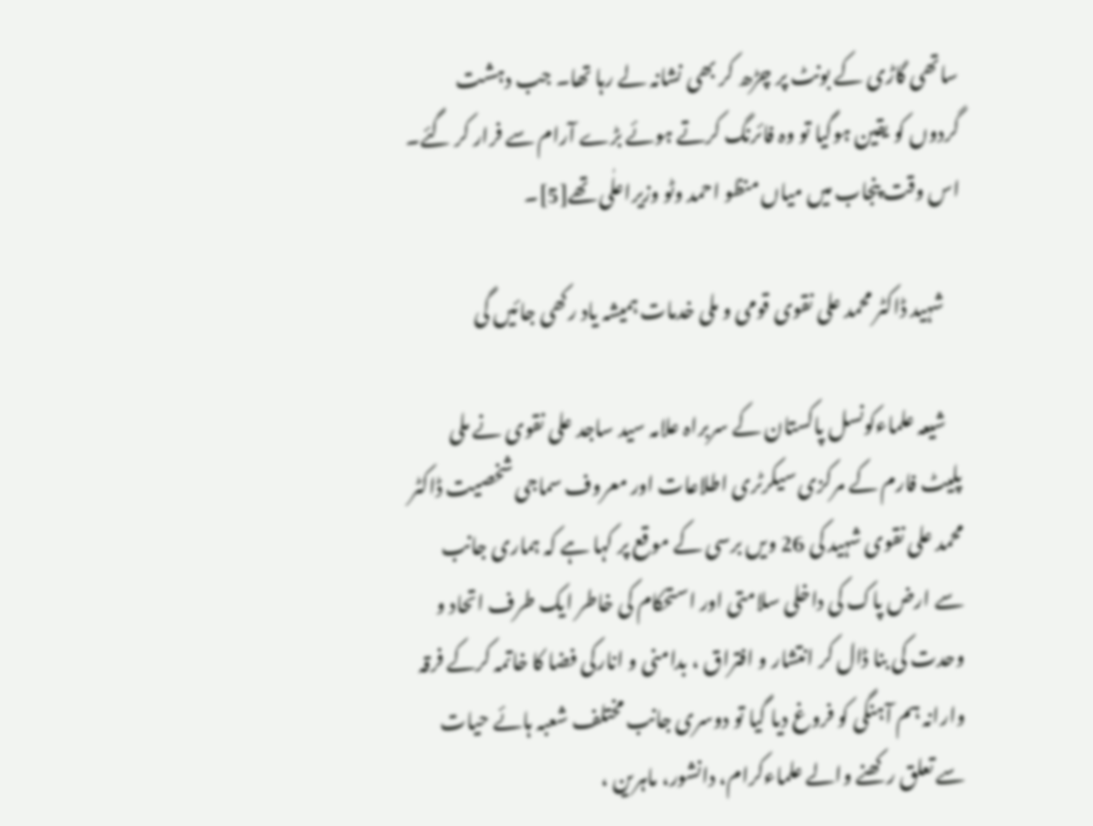ساتھی گاڑی کے بونٹ پر چڑھ کر بھی نشانہ لے رہا تھا۔ جب دہشت گردوں کو یقین ہوگیا تو وہ فائرنگ کرتے ہوئے بڑے آرام سے فرار کر گئے۔ اس وقت پنجاب میں میاں منظو احمد وٹو وزیراعلٰی تھے[5]۔

    شہید ڈاکٹر محمد علی نقوی قومی و ملی خدمات ہمیشہ یاد رکھی جائیں گی

    شیعہ علماءکونسل پاکستان کے سربراہ علامہ سید ساجد علی نقوی نے ملی پلیٹ فارم کے مرکزی سیکرٹری اطلاعات اور معروف سماجی شخصیت ڈاکٹر محمد علی نقوی شہید کی 26 ویں برسی کے موقع پر کہا ہے کہ ہماری جانب سے ارض پاک کی داخلی سلامتی اور استحکام کی خاطر ایک طرف اتحاد و وحدت کی بنا ڈال کر انتشار و افتراق ، بدامنی و انارکی فضا کا خاتمہ کرکے فرقہ وارانہ ہم آہنگی کو فروغ دیا گیا تو دوسری جانب مختلف شعبہ ہائے حیات سے تعلق رکھنے والے علماءکرام، دانشور، ماہرین ،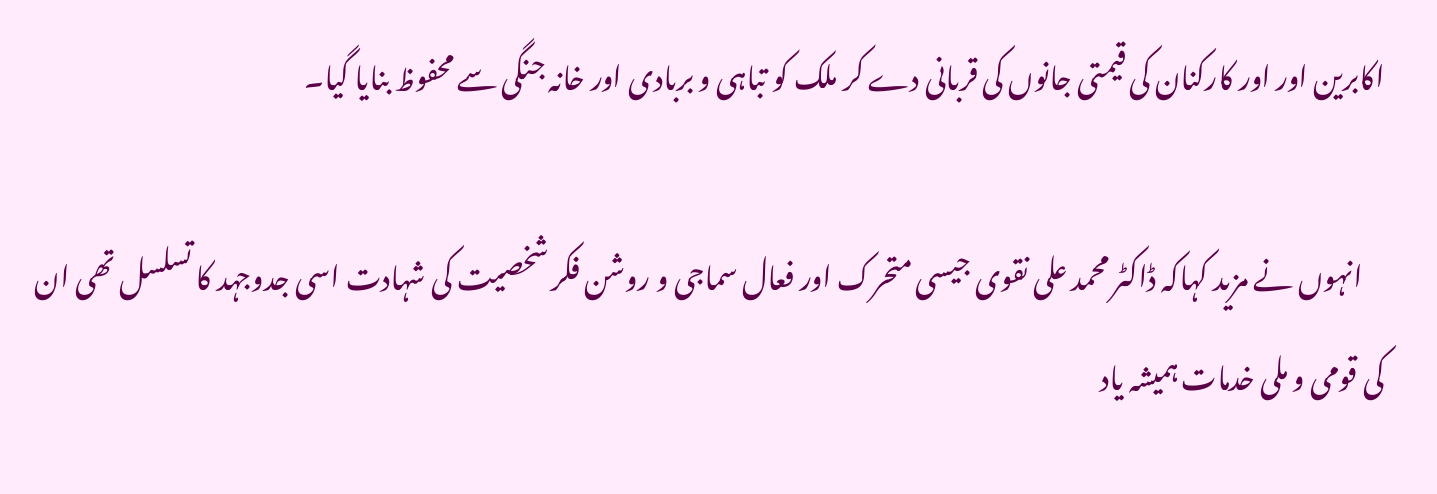اکابرین اور اور کارکنان کی قیمتی جانوں کی قربانی دے کر ملک کو تباہی و بربادی اور خانہ جنگی سے محفوظ بنایا گیا۔

    انہوں نے مزید کہاکہ ڈاکٹر محمد علی نقوی جیسی متحرک اور فعال سماجی و روشن فکر شخصیت کی شہادت اسی جدوجہد کا تسلسل تھی ان کی قومی و ملی خدمات ہمیشہ یاد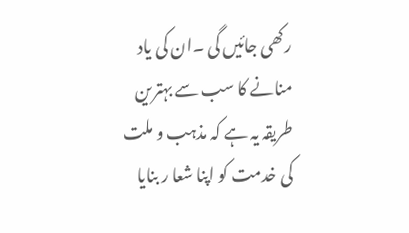رکھی جائیں گی ۔ان کی یاد منانے کا سب سے بہترین طریقہ یہ ہے کہ مذہب و ملت کی خدمت کو اپنا شعا ر بنایا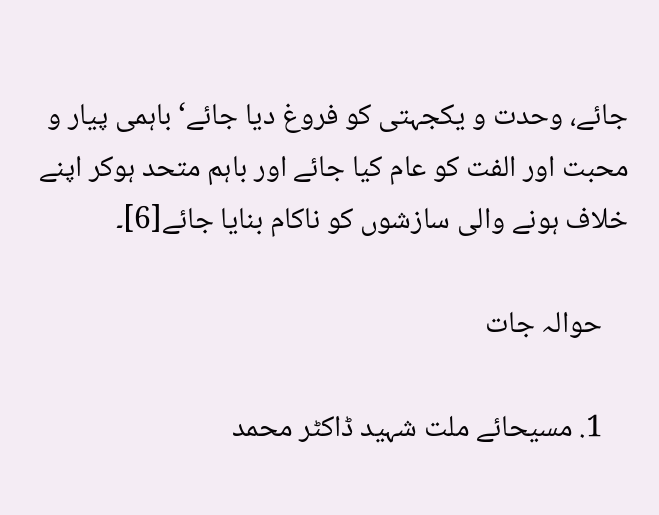جائے، وحدت و یکجہتی کو فروغ دیا جائے‘ باہمی پیار و محبت اور الفت کو عام کیا جائے اور باہم متحد ہوکر اپنے خلاف ہونے والی سازشوں کو ناکام بنایا جائے[6]۔

    حوالہ جات

    1. مسیحائے ملت شہید ڈاکٹر محمد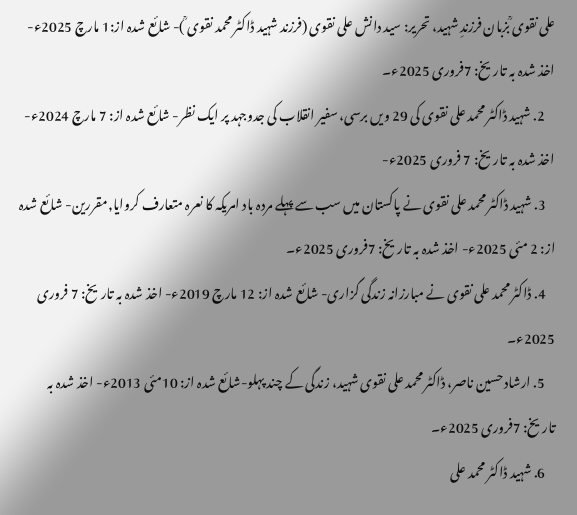علی نقوی ؒبزبان فرزندِ شہید، تحریر: سید دانش علی نقوی (فرزند شہید ڈاکٹر محمد نقوی ؒ)- شائع شدہ از:1 مارچ 2025ء- اخذ شدہ بہ تاریخ: 7فروری 2025ء۔
    2. شہید ڈاکٹر محمد علی نقوی کی 29 ویں برسی، سفیر انقلاب کی جدوجہد پر ایک نظر- شائع شدہ از: 7 مارچ 2024ء- اخذ شدہ بہ تاریخ: 7 فروری 2025ء-
    3. شہید ڈاکٹر محمد علی نقوی نے پاکستان میں سب سے پہلے مردہ باد امریکہ کا نعرہ متعارف کروایا,مقررین- شائع شدہ از: 2 مئی 2025ء- اخذ شدہ بہ تاریخ: 7فروری 2025ء۔
    4. ڈاکٹر محمد علی نقوی نے مبارزانہ زندگی گزاری- شائع شدہ از: 12 مارچ 2019ء- اخذ شدہ بہ تاریخ: 7 فروری 2025ء۔
    5. ارشاد حسین ناصر، ڈاکٹر محمد علی نقوی شہید، زندگی کے چند پہلو-شائع شدہ از: 10مئی 2013ء- اخذ شدہ بہ تاریخ: 7فروری 2025ء۔
    6. شہید ڈاکٹر محمد علی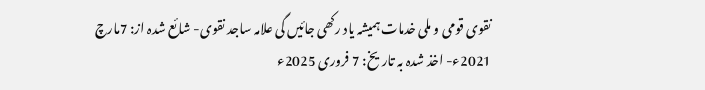نقوی قومی و ملی خدمات ہمیشہ یاد رکھی جائیں گی علامہ ساجد نقوی- شائع شدہ از: 7مارچ 2021ء- اخذ شدہ بہ تاریخ: 7 فروری 2025ء